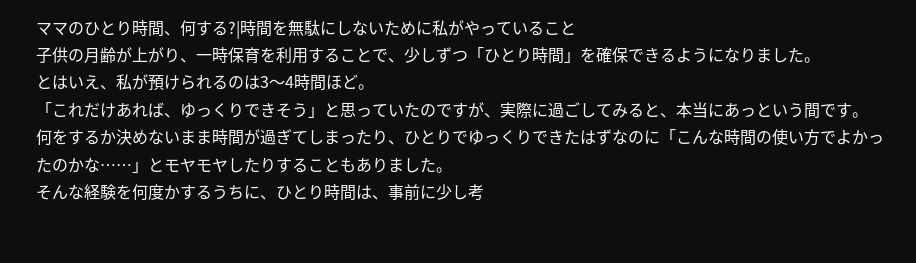ママのひとり時間、何する?|時間を無駄にしないために私がやっていること
子供の月齢が上がり、一時保育を利用することで、少しずつ「ひとり時間」を確保できるようになりました。
とはいえ、私が預けられるのは3〜4時間ほど。
「これだけあれば、ゆっくりできそう」と思っていたのですが、実際に過ごしてみると、本当にあっという間です。
何をするか決めないまま時間が過ぎてしまったり、ひとりでゆっくりできたはずなのに「こんな時間の使い方でよかったのかな……」とモヤモヤしたりすることもありました。
そんな経験を何度かするうちに、ひとり時間は、事前に少し考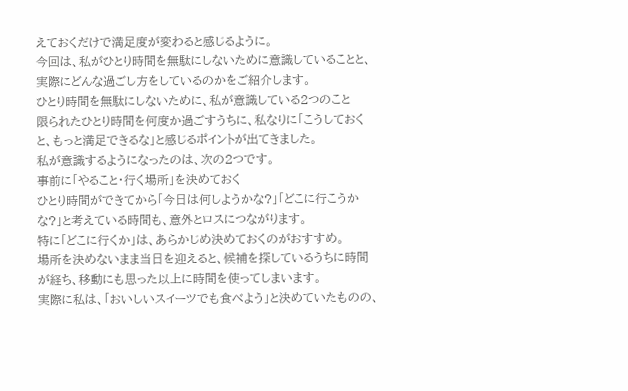えておくだけで満足度が変わると感じるように。
今回は、私がひとり時間を無駄にしないために意識していることと、実際にどんな過ごし方をしているのかをご紹介します。
ひとり時間を無駄にしないために、私が意識している2つのこと
限られたひとり時間を何度か過ごすうちに、私なりに「こうしておくと、もっと満足できるな」と感じるポイントが出てきました。
私が意識するようになったのは、次の2つです。
事前に「やること・行く場所」を決めておく
ひとり時間ができてから「今日は何しようかな?」「どこに行こうかな?」と考えている時間も、意外とロスにつながります。
特に「どこに行くか」は、あらかじめ決めておくのがおすすめ。
場所を決めないまま当日を迎えると、候補を探しているうちに時間が経ち、移動にも思った以上に時間を使ってしまいます。
実際に私は、「おいしいスイーツでも食べよう」と決めていたものの、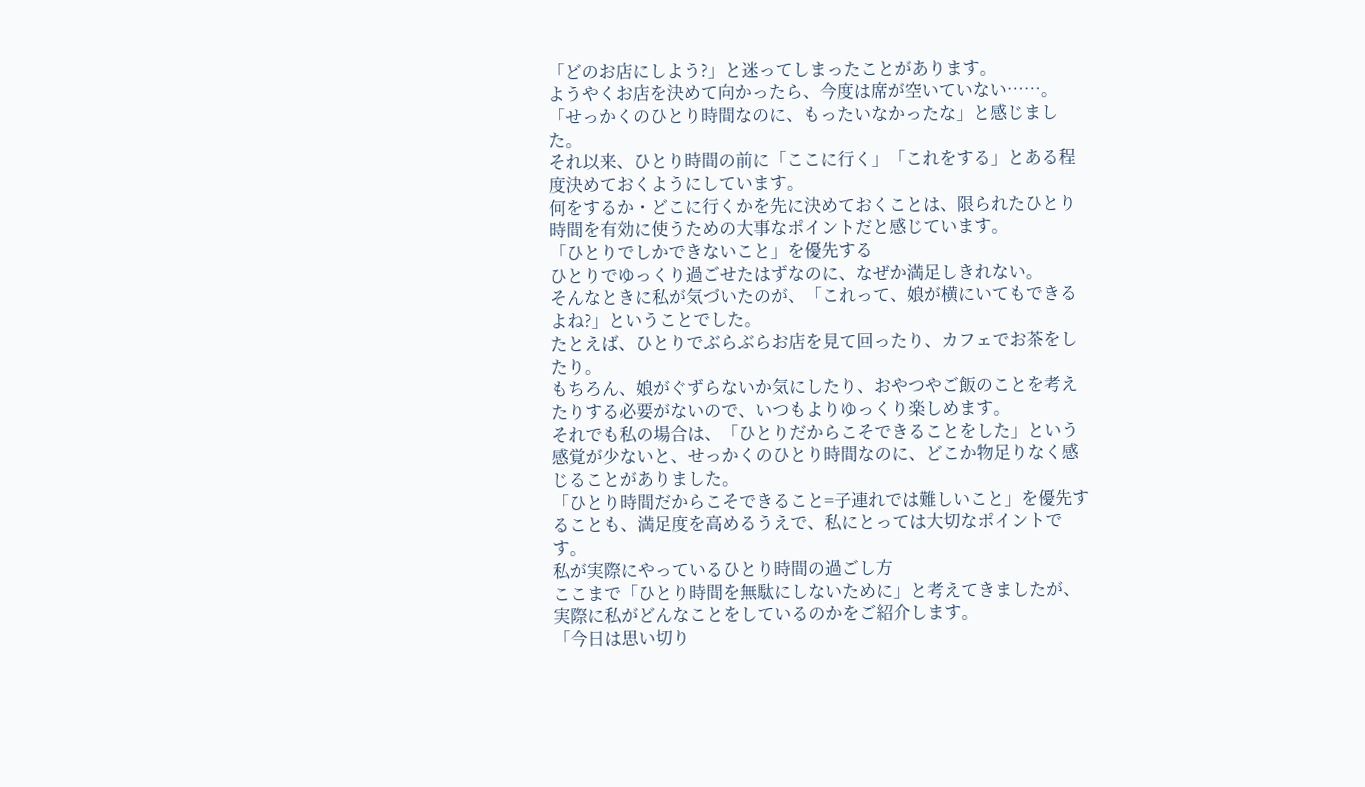「どのお店にしよう?」と迷ってしまったことがあります。
ようやくお店を決めて向かったら、今度は席が空いていない……。
「せっかくのひとり時間なのに、もったいなかったな」と感じました。
それ以来、ひとり時間の前に「ここに行く」「これをする」とある程度決めておくようにしています。
何をするか・どこに行くかを先に決めておくことは、限られたひとり時間を有効に使うための大事なポイントだと感じています。
「ひとりでしかできないこと」を優先する
ひとりでゆっくり過ごせたはずなのに、なぜか満足しきれない。
そんなときに私が気づいたのが、「これって、娘が横にいてもできるよね?」ということでした。
たとえば、ひとりでぶらぶらお店を見て回ったり、カフェでお茶をしたり。
もちろん、娘がぐずらないか気にしたり、おやつやご飯のことを考えたりする必要がないので、いつもよりゆっくり楽しめます。
それでも私の場合は、「ひとりだからこそできることをした」という感覚が少ないと、せっかくのひとり時間なのに、どこか物足りなく感じることがありました。
「ひとり時間だからこそできること=子連れでは難しいこと」を優先することも、満足度を高めるうえで、私にとっては大切なポイントです。
私が実際にやっているひとり時間の過ごし方
ここまで「ひとり時間を無駄にしないために」と考えてきましたが、実際に私がどんなことをしているのかをご紹介します。
「今日は思い切り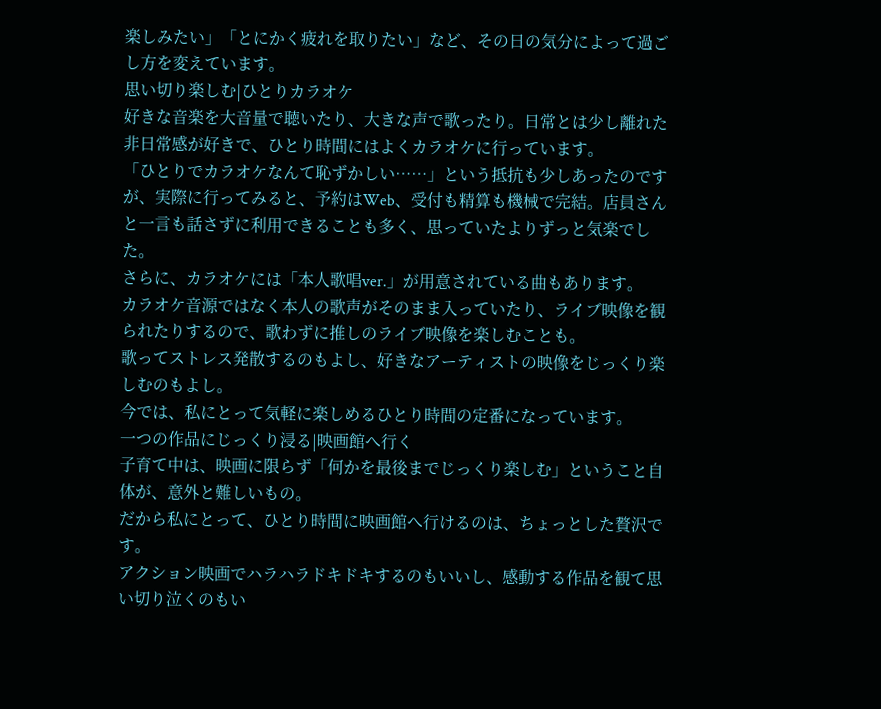楽しみたい」「とにかく疲れを取りたい」など、その日の気分によって過ごし方を変えています。
思い切り楽しむ|ひとりカラオケ
好きな音楽を大音量で聴いたり、大きな声で歌ったり。日常とは少し離れた非日常感が好きで、ひとり時間にはよくカラオケに行っています。
「ひとりでカラオケなんて恥ずかしい……」という抵抗も少しあったのですが、実際に行ってみると、予約はWeb、受付も精算も機械で完結。店員さんと一言も話さずに利用できることも多く、思っていたよりずっと気楽でした。
さらに、カラオケには「本人歌唱ver.」が用意されている曲もあります。
カラオケ音源ではなく本人の歌声がそのまま入っていたり、ライブ映像を観られたりするので、歌わずに推しのライブ映像を楽しむことも。
歌ってストレス発散するのもよし、好きなアーティストの映像をじっくり楽しむのもよし。
今では、私にとって気軽に楽しめるひとり時間の定番になっています。
一つの作品にじっくり浸る|映画館へ行く
子育て中は、映画に限らず「何かを最後までじっくり楽しむ」ということ自体が、意外と難しいもの。
だから私にとって、ひとり時間に映画館へ行けるのは、ちょっとした贅沢です。
アクション映画でハラハラドキドキするのもいいし、感動する作品を観て思い切り泣くのもい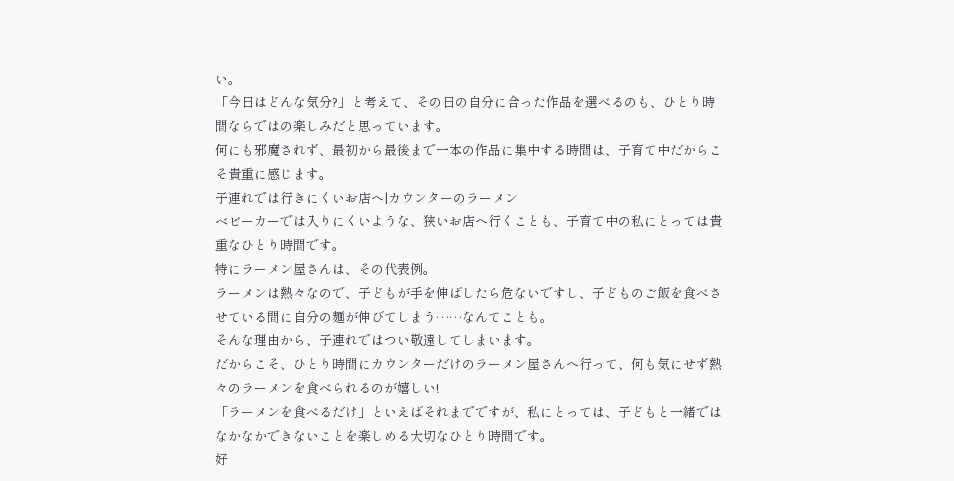い。
「今日はどんな気分?」と考えて、その日の自分に合った作品を選べるのも、ひとり時間ならではの楽しみだと思っています。
何にも邪魔されず、最初から最後まで一本の作品に集中する時間は、子育て中だからこそ貴重に感じます。
子連れでは行きにくいお店へ|カウンターのラーメン
ベビーカーでは入りにくいような、狭いお店へ行くことも、子育て中の私にとっては貴重なひとり時間です。
特にラーメン屋さんは、その代表例。
ラーメンは熱々なので、子どもが手を伸ばしたら危ないですし、子どものご飯を食べさせている間に自分の麺が伸びてしまう……なんてことも。
そんな理由から、子連れではつい敬遠してしまいます。
だからこそ、ひとり時間にカウンターだけのラーメン屋さんへ行って、何も気にせず熱々のラーメンを食べられるのが嬉しい!
「ラーメンを食べるだけ」といえばそれまでですが、私にとっては、子どもと一緒ではなかなかできないことを楽しめる大切なひとり時間です。
好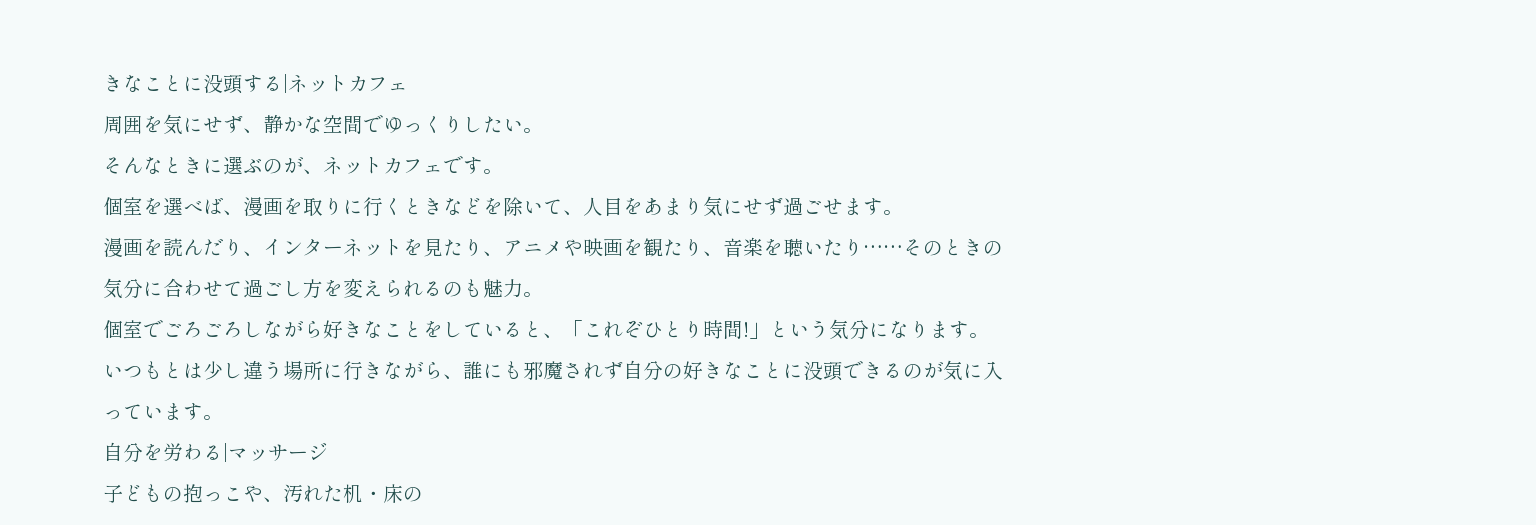きなことに没頭する|ネットカフェ
周囲を気にせず、静かな空間でゆっくりしたい。
そんなときに選ぶのが、ネットカフェです。
個室を選べば、漫画を取りに行くときなどを除いて、人目をあまり気にせず過ごせます。
漫画を読んだり、インターネットを見たり、アニメや映画を観たり、音楽を聴いたり……そのときの気分に合わせて過ごし方を変えられるのも魅力。
個室でごろごろしながら好きなことをしていると、「これぞひとり時間!」という気分になります。
いつもとは少し違う場所に行きながら、誰にも邪魔されず自分の好きなことに没頭できるのが気に入っています。
自分を労わる|マッサージ
子どもの抱っこや、汚れた机・床の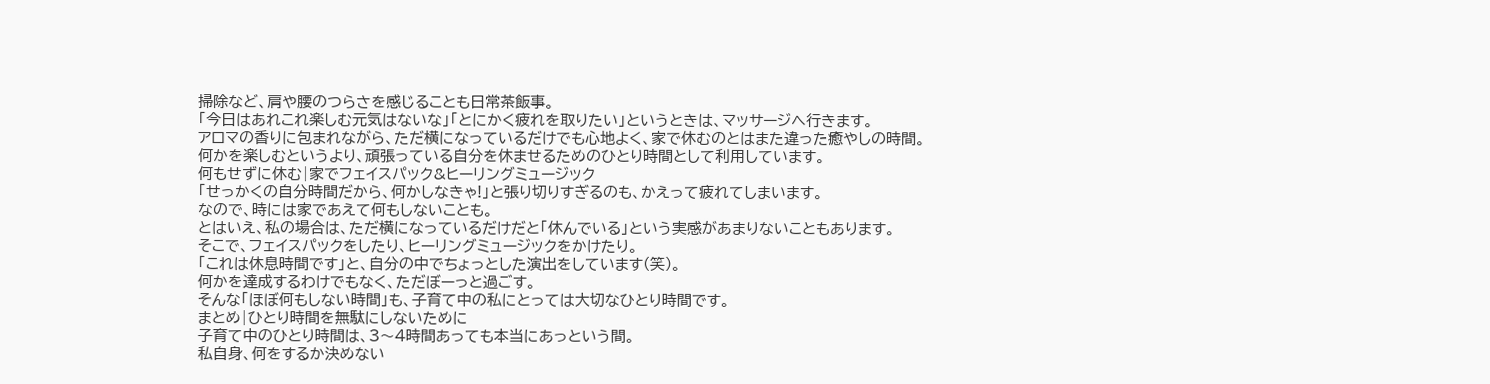掃除など、肩や腰のつらさを感じることも日常茶飯事。
「今日はあれこれ楽しむ元気はないな」「とにかく疲れを取りたい」というときは、マッサージへ行きます。
アロマの香りに包まれながら、ただ横になっているだけでも心地よく、家で休むのとはまた違った癒やしの時間。
何かを楽しむというより、頑張っている自分を休ませるためのひとり時間として利用しています。
何もせずに休む|家でフェイスパック&ヒーリングミュージック
「せっかくの自分時間だから、何かしなきゃ!」と張り切りすぎるのも、かえって疲れてしまいます。
なので、時には家であえて何もしないことも。
とはいえ、私の場合は、ただ横になっているだけだと「休んでいる」という実感があまりないこともあります。
そこで、フェイスパックをしたり、ヒーリングミュージックをかけたり。
「これは休息時間です」と、自分の中でちょっとした演出をしています(笑)。
何かを達成するわけでもなく、ただぼーっと過ごす。
そんな「ほぼ何もしない時間」も、子育て中の私にとっては大切なひとり時間です。
まとめ|ひとり時間を無駄にしないために
子育て中のひとり時間は、3〜4時間あっても本当にあっという間。
私自身、何をするか決めない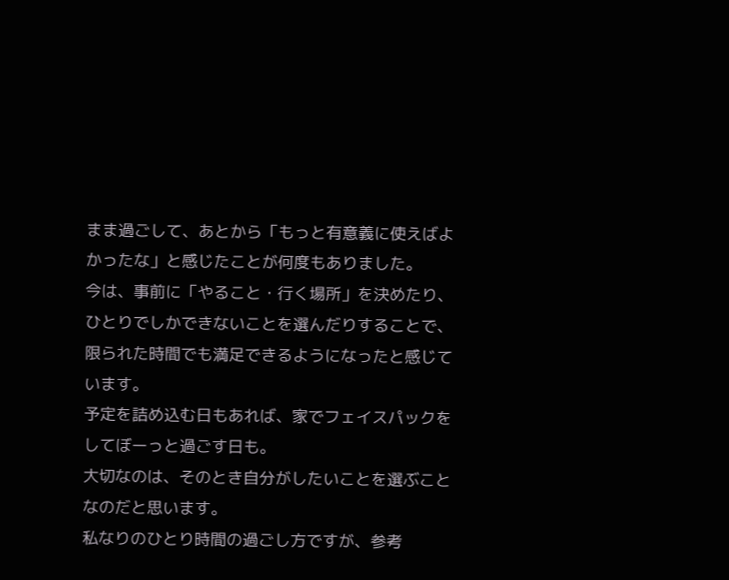まま過ごして、あとから「もっと有意義に使えばよかったな」と感じたことが何度もありました。
今は、事前に「やること・行く場所」を決めたり、ひとりでしかできないことを選んだりすることで、限られた時間でも満足できるようになったと感じています。
予定を詰め込む日もあれば、家でフェイスパックをしてぼーっと過ごす日も。
大切なのは、そのとき自分がしたいことを選ぶことなのだと思います。
私なりのひとり時間の過ごし方ですが、参考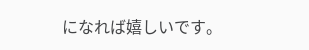になれば嬉しいです。